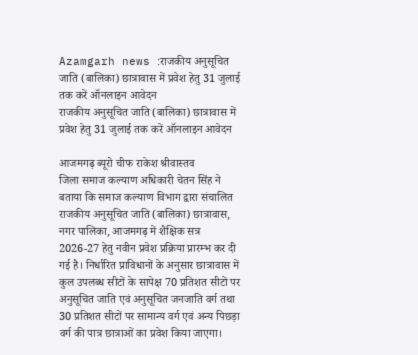Azamgarh news :राजकीय अनुसूचित जाति (बालिका) छात्रावास में प्रवेश हेतु 31 जुलाई तक करें ऑनलाइन आवेदन
राजकीय अनुसूचित जाति (बालिका) छात्रावास में प्रवेश हेतु 31 जुलाई तक करें ऑनलाइन आवेदन

आजमगढ़ ब्यूरो चीफ राकेश श्रीवास्तव
जिला समाज कल्याण अधिकारी चेतन सिंह ने बताया कि समाज कल्याण विभाग द्वारा संचालित राजकीय अनुसूचित जाति (बालिका) छात्रावास, नगर पालिका, आजमगढ़ में शैक्षिक सत्र 2026-27 हेतु नवीन प्रवेश प्रक्रिया प्रारम्भ कर दी गई है। निर्धारित प्राविधानों के अनुसार छात्रावास में कुल उपलब्ध सीटों के सापेक्ष 70 प्रतिशत सीटों पर अनुसूचित जाति एवं अनुसूचित जनजाति वर्ग तथा 30 प्रतिशत सीटों पर सामान्य वर्ग एवं अन्य पिछड़ा वर्ग की पात्र छात्राओं का प्रवेश किया जाएगा।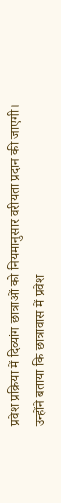प्रवेश प्रक्रिया में दिव्यांग छात्राओं को नियमानुसार वरीयता प्रदान की जाएगी।
उन्होंने बताया कि छात्रावास में प्रवेश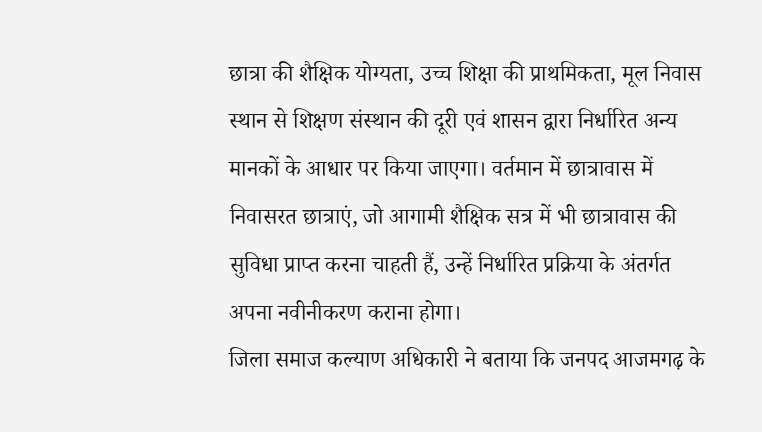छात्रा की शैक्षिक योग्यता, उच्च शिक्षा की प्राथमिकता, मूल निवास स्थान से शिक्षण संस्थान की दूरी एवं शासन द्वारा निर्धारित अन्य मानकों के आधार पर किया जाएगा। वर्तमान में छात्रावास में निवासरत छात्राएं, जो आगामी शैक्षिक सत्र में भी छात्रावास की सुविधा प्राप्त करना चाहती हैं, उन्हें निर्धारित प्रक्रिया के अंतर्गत अपना नवीनीकरण कराना होगा।
जिला समाज कल्याण अधिकारी ने बताया कि जनपद आजमगढ़ के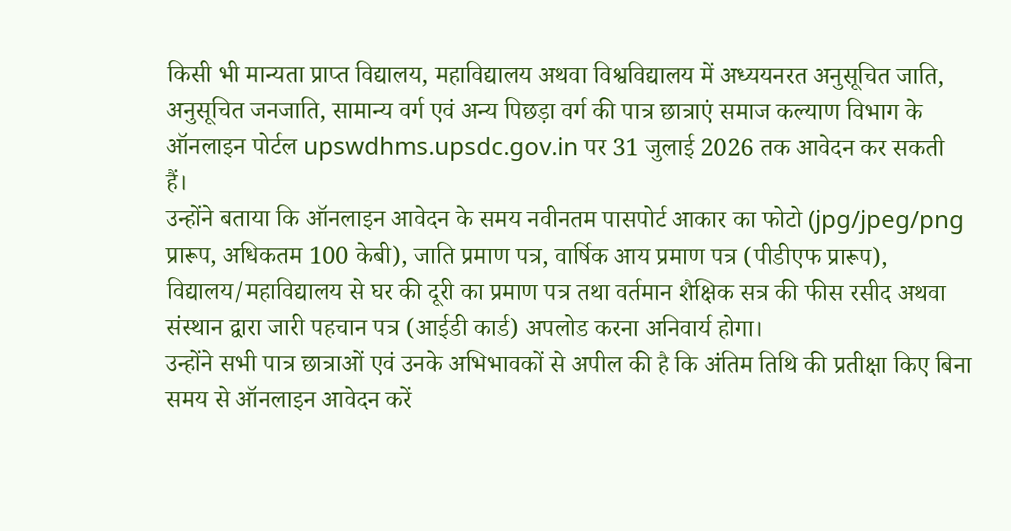किसी भी मान्यता प्राप्त विद्यालय, महाविद्यालय अथवा विश्वविद्यालय में अध्ययनरत अनुसूचित जाति, अनुसूचित जनजाति, सामान्य वर्ग एवं अन्य पिछड़ा वर्ग की पात्र छात्राएं समाज कल्याण विभाग के ऑनलाइन पोर्टल upswdhms.upsdc.gov.in पर 31 जुलाई 2026 तक आवेदन कर सकती हैं।
उन्होंने बताया कि ऑनलाइन आवेदन के समय नवीनतम पासपोर्ट आकार का फोटो (jpg/jpeg/png प्रारूप, अधिकतम 100 केबी), जाति प्रमाण पत्र, वार्षिक आय प्रमाण पत्र (पीडीएफ प्रारूप), विद्यालय/महाविद्यालय से घर की दूरी का प्रमाण पत्र तथा वर्तमान शैक्षिक सत्र की फीस रसीद अथवा संस्थान द्वारा जारी पहचान पत्र (आईडी कार्ड) अपलोड करना अनिवार्य होगा।
उन्होंने सभी पात्र छात्राओं एवं उनके अभिभावकों से अपील की है कि अंतिम तिथि की प्रतीक्षा किए बिना समय से ऑनलाइन आवेदन करें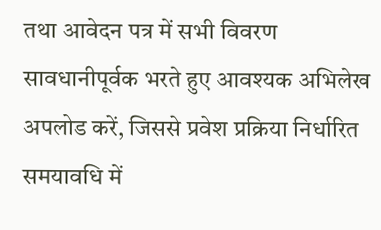तथा आवेदन पत्र में सभी विवरण सावधानीपूर्वक भरते हुए आवश्यक अभिलेख अपलोड करें, जिससे प्रवेश प्रक्रिया निर्धारित समयावधि में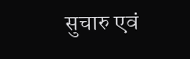सुचारु एवं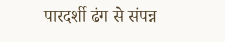पारदर्शी ढंग से संपन्न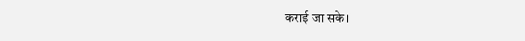कराई जा सके।